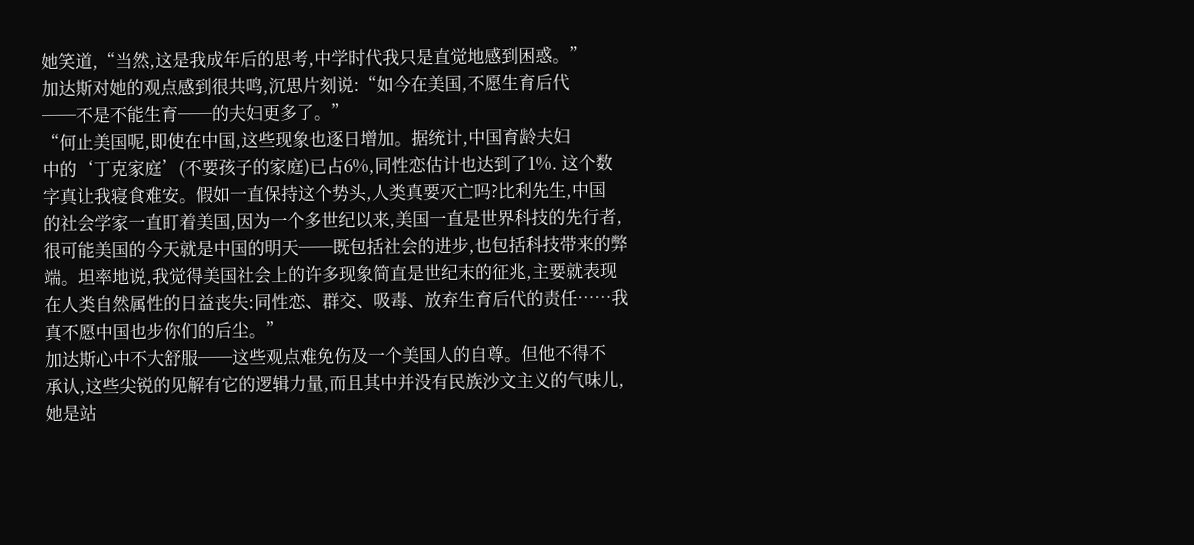她笑道,“当然,这是我成年后的思考,中学时代我只是直觉地感到困惑。”
加达斯对她的观点感到很共鸣,沉思片刻说:“如今在美国,不愿生育后代
──不是不能生育──的夫妇更多了。”
“何止美国呢,即使在中国,这些现象也逐日增加。据统计,中国育龄夫妇
中的‘丁克家庭’(不要孩子的家庭)已占6%,同性恋估计也达到了1%. 这个数
字真让我寝食难安。假如一直保持这个势头,人类真要灭亡吗?比利先生,中国
的社会学家一直盯着美国,因为一个多世纪以来,美国一直是世界科技的先行者,
很可能美国的今天就是中国的明天──既包括社会的进步,也包括科技带来的弊
端。坦率地说,我觉得美国社会上的许多现象简直是世纪末的征兆,主要就表现
在人类自然属性的日益丧失:同性恋、群交、吸毒、放弃生育后代的责任……我
真不愿中国也步你们的后尘。”
加达斯心中不大舒服──这些观点难免伤及一个美国人的自尊。但他不得不
承认,这些尖锐的见解有它的逻辑力量,而且其中并没有民族沙文主义的气味儿,
她是站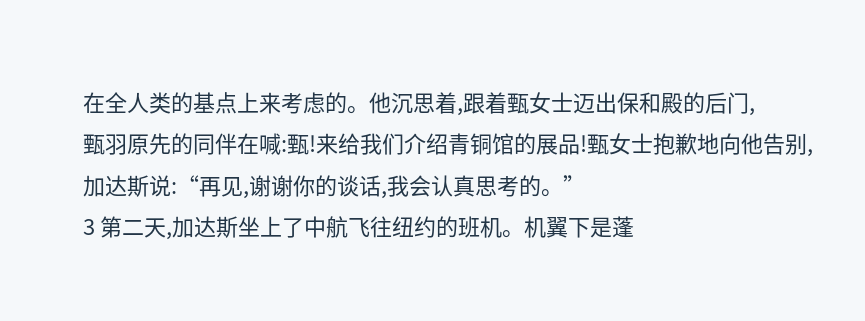在全人类的基点上来考虑的。他沉思着,跟着甄女士迈出保和殿的后门,
甄羽原先的同伴在喊:甄!来给我们介绍青铜馆的展品!甄女士抱歉地向他告别,
加达斯说:“再见,谢谢你的谈话,我会认真思考的。”
3 第二天,加达斯坐上了中航飞往纽约的班机。机翼下是蓬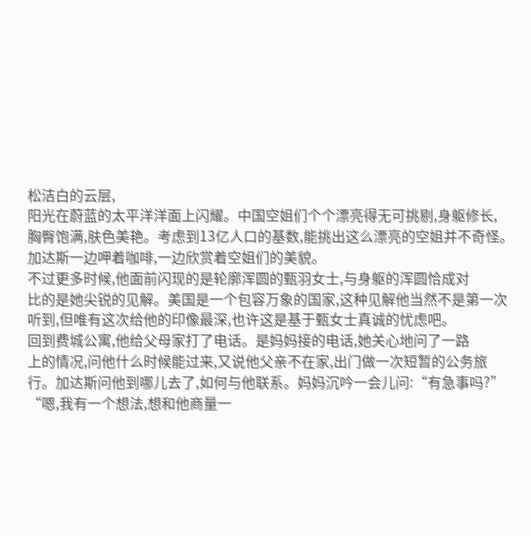松洁白的云层,
阳光在蔚蓝的太平洋洋面上闪耀。中国空姐们个个漂亮得无可挑剔,身躯修长,
胸臀饱满,肤色美艳。考虑到13亿人口的基数,能挑出这么漂亮的空姐并不奇怪。
加达斯一边呷着咖啡,一边欣赏着空姐们的美貌。
不过更多时候,他面前闪现的是轮廓浑圆的甄羽女士,与身躯的浑圆恰成对
比的是她尖锐的见解。美国是一个包容万象的国家,这种见解他当然不是第一次
听到,但唯有这次给他的印像最深,也许这是基于甄女士真诚的忧虑吧。
回到费城公寓,他给父母家打了电话。是妈妈接的电话,她关心地问了一路
上的情况,问他什么时候能过来,又说他父亲不在家,出门做一次短暂的公务旅
行。加达斯问他到哪儿去了,如何与他联系。妈妈沉吟一会儿问:“有急事吗?”
“嗯,我有一个想法,想和他商量一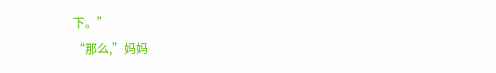下。”
“那么,”妈妈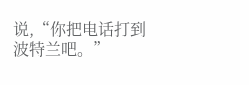说,“你把电话打到波特兰吧。”